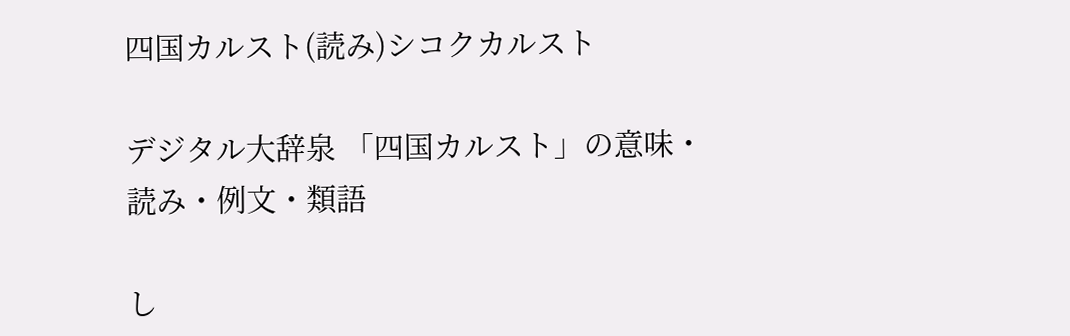四国カルスト(読み)シコクカルスト

デジタル大辞泉 「四国カルスト」の意味・読み・例文・類語

し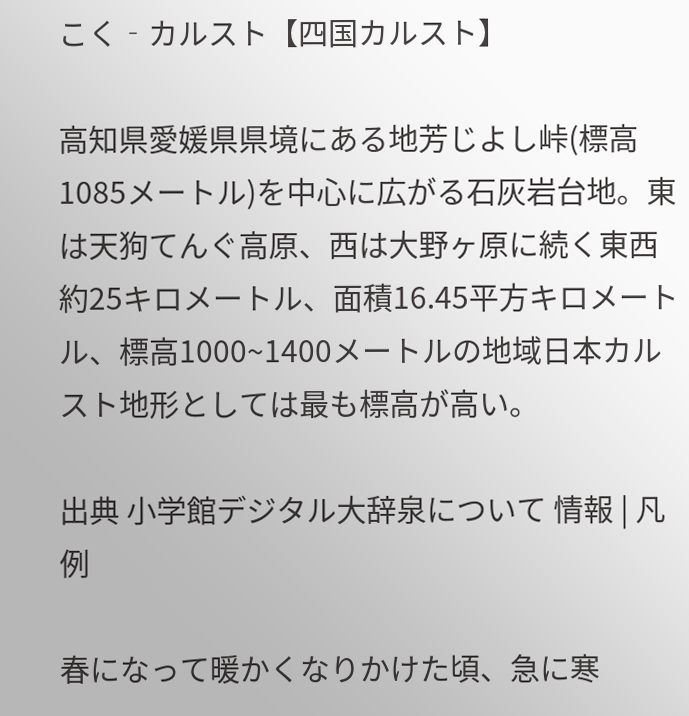こく‐カルスト【四国カルスト】

高知県愛媛県県境にある地芳じよし峠(標高1085メートル)を中心に広がる石灰岩台地。東は天狗てんぐ高原、西は大野ヶ原に続く東西約25キロメートル、面積16.45平方キロメートル、標高1000~1400メートルの地域日本カルスト地形としては最も標高が高い。

出典 小学館デジタル大辞泉について 情報 | 凡例

春になって暖かくなりかけた頃、急に寒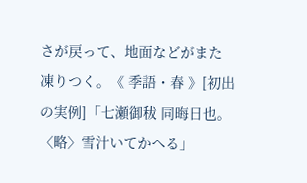さが戻って、地面などがまた凍りつく。《 季語・春 》[初出の実例]「七瀬御秡 同晦日也。〈略〉雪汁いてかへる」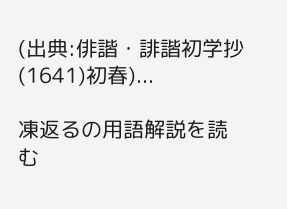(出典:俳諧・誹諧初学抄(1641)初春)...

凍返るの用語解説を読む